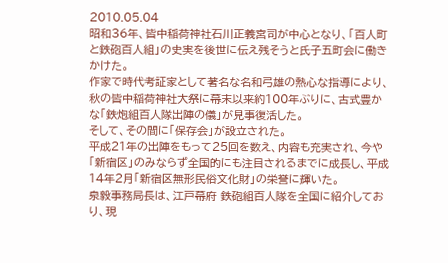2010.05.04
昭和36年、皆中稲荷神社石川正義宮司が中心となり、「百人町と鉄砲百人組」の史実を後世に伝え残そうと氏子五町会に働きかけた。
作家で時代考証家として著名な名和弓雄の熱心な指導により、秋の皆中稲荷神社大祭に幕末以来約100年ぶりに、古式豊かな「鉄炮組百人隊出陣の儀」が見事復活した。
そして、その間に「保存会」が設立された。
平成21年の出陣をもって25回を数え、内容も充実され、今や「新宿区」のみならず全国的にも注目されるまでに成長し、平成14年2月「新宿区無形民俗文化財」の栄誉に輝いた。
泉毅事務局長は、江戸幕府 鉄砲組百人隊を全国に紹介しており、現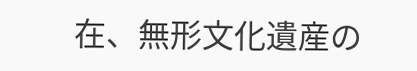在、無形文化遺産の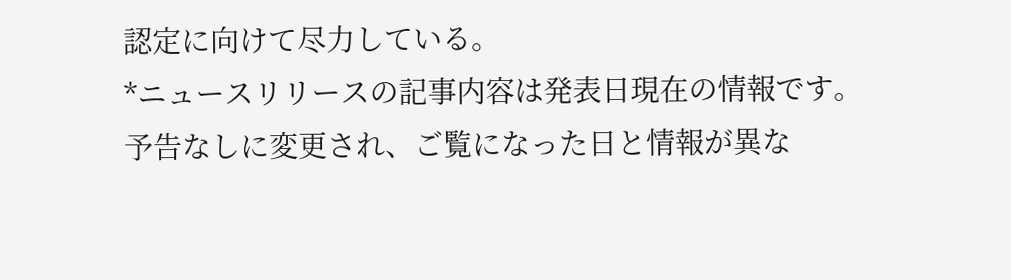認定に向けて尽力している。
*ニュースリリースの記事内容は発表日現在の情報です。
予告なしに変更され、ご覧になった日と情報が異な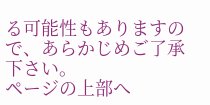る可能性もありますので、あらかじめご了承下さい。
ページの上部へ